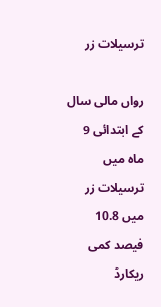ترسیلات زر

رواں مالی سال کے ابتدائی 9 ماہ میں ترسیلات زر میں 10.8 فیصد کمی ریکارڈ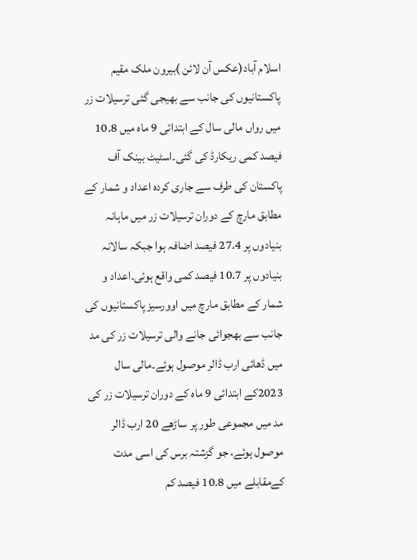اسلام آباد(عکس آن لائن )بیرون ملک مقیم پاکستانیوں کی جانب سے بھیجی گئی ترسیلات زر میں رواں مالی سال کے ابتدائی 9 ماہ میں 10.8 فیصد کمی ریکارڈ کی گئی۔اسٹیٹ بینک آف پاکستان کی طرف سے جاری کردہ اعداد و شمار کے مطابق مارچ کے دوران ترسیلات زر میں ماہانہ بنیادوں پر 27.4 فیصد اضافہ ہوا جبکہ سالانہ بنیادوں پر 10.7 فیصد کمی واقع ہوئی۔اعداد و شمار کے مطابق مارچ میں اوورسیز پاکستانیوں کی جانب سے بھجوائی جانے والی ترسیلات زر کی مد میں ڈھائی ارب ڈالر موصول ہوئے۔مالی سال 2023کے ابتدائی 9 ماہ کے دوران ترسیلات زر کی مد میں مجموعی طور پر ساڑھے 20 ارب ڈالر موصول ہوئے، جو گزشتہ برس کی اسی مدت کےمقابلے میں 10.8 فیصد کم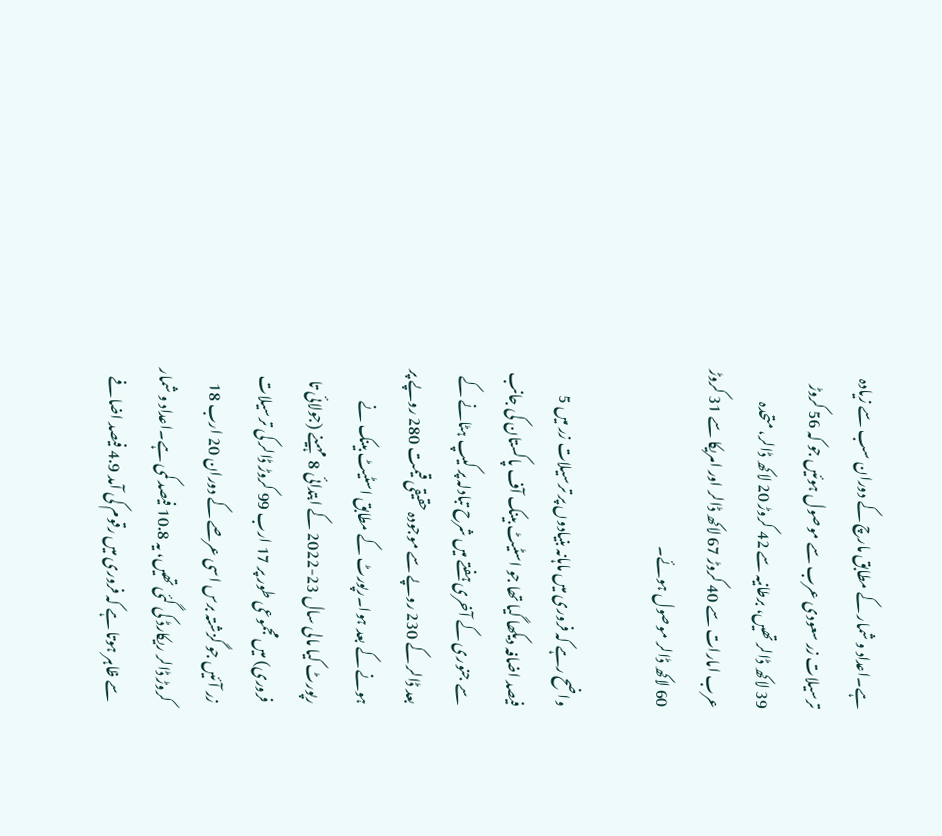ہے۔اعداد و شمار کے مطابق مارچ کے دوران سب سے زیادہ ترسیلات زر سعودی عرب سے موصول ہوئیں جو کہ 56 کروڑ 39 لاکھ ڈالر تھیں، برطانیہ سے 42 کروڑ 20 لاکھ ڈالر، متحدہ عرب امارات سے 40 کروڑ 67 لاکھ ڈالر اور امریکا سے 31 کروڑ 60 لاکھ ڈالر موصول ہوئے۔

واضح رہے کہ فروری میں ماہانہ بنیادوں پر ترسیلات زر میں 5 فیصد اضافہ دیکھا گیا تھا جو اسٹیٹ بینک آف پاکستان کی جانب سے جنوری کے آخری ہفتے میں شرح تبادلہ پر کیپ ہٹانے کے بعد ڈالر کے 230 روپے سے موجودہ حقیقی قیمت 280 روپے پر ہونے کے بعد ہوا۔رپورٹ کے مطابق اسٹیٹ بینک نے رپورٹ کیا مالی سال 23-2022 کے ابتدائی 8 مہینے (جولائی تا فروری) میں مجموعی طور پر 17 ارب 99 کروڑ ڈالر کی ترسیلات زر آئیں جو گزشتہ برس اسی عرصے کے دوران 20 ارب 18 کروڑ ڈالر ریکارڈ کی گئی تھیں، یہ 10.8 فیصد کمی ہے۔اعداد و شمار سے ظاہر ہوتا ہے کہ فروری میں رقوم کی آمد 4.9 فیصد اضافے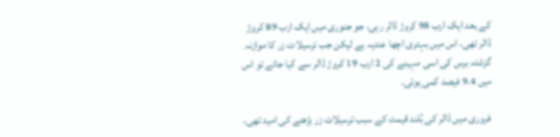کے بعد ایک ارب 98 کروڑ ڈالر رہی، جو جنوری میں ایک ارب 89 کروڑ ڈالر تھی، اس میں بہتری اچھا عندیہ ہے لیکن جب ترسیلات زر کا موازنہ گزشتہ برس کی اسی مہینے کی 2 ارب 19 کروڑ ڈالر سے کیا جائے تو اس میں 9.4 فیصد کمی ہوئی۔

فروری میں ڈالر کی بُلند قیمت کے سبب ترسیلات زر بڑھنے کی امید تھی،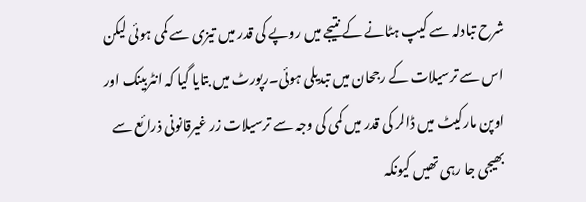شرح تبادلہ سے کیپ ہٹانے کے نتیجے میں روپے کی قدر میں تیزی سے کمی ہوئی لیکن اس سے ترسیلات کے رجحان میں تبدیلی ہوئی۔رپورٹ میں بتایا گیا کہ انٹربینک اور اوپن مارکیٹ میں ڈالر کی قدر میں کمی کی وجہ سے ترسیلات زر غیرقانونی ذرائع سے بھیجی جا رہی تھیں کیونکہ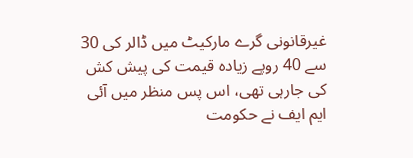غیرقانونی گرے مارکیٹ میں ڈالر کی 30 سے 40 روپے زیادہ قیمت کی پیش کش کی جارہی تھی، اس پس منظر میں آئی ایم ایف نے حکومت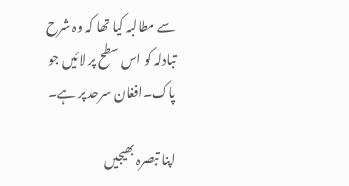سے مطالبہ کیا تھا کہ وہ شرح تبادلہ کو اس سطح پر لائیں جو پاک۔افغان سرحد پر ہے۔

اپنا تبصرہ بھیجیں